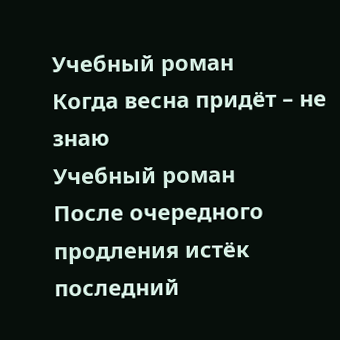Учебный роман
Когда весна придёт – не знаю
Учебный роман
После очередного продления истёк последний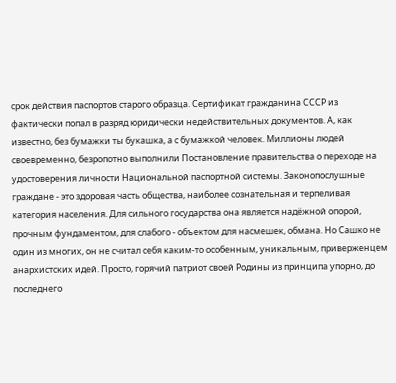срок действия паспортов старого образца. Сертификат гражданина СССР из фактически попал в разряд юридически недействительных документов. А, как известно, без бумажки ты букашка, а с бумажкой человек. Миллионы людей своевременно, безропотно выполнили Постановление правительства о переходе на удостоверения личности Национальной паспортной системы. Законопослушные граждане - это здоровая часть общества, наиболее сознательная и терпеливая категория населения. Для сильного государства она является надёжной опорой, прочным фундаментом, для слабого - объектом для насмешек, обмана. Но Сашко не один из многих, он не считал себя каким-то особенным, уникальным, приверженцем анархистских идей. Просто, горячий патриот своей Родины из принципа упорно, до последнего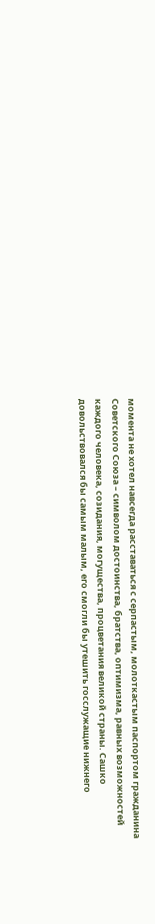момента не хотел навсегда расставаться с серпастым, молоткастым паспортом гражданина Советского Союза – символом достоинства, братства, оптимизма, равных возможностей каждого человека, созидания, могущества, процветания великой страны. Сашко довольствовался бы самым малым, его смогли бы утешить госслужащие нижнего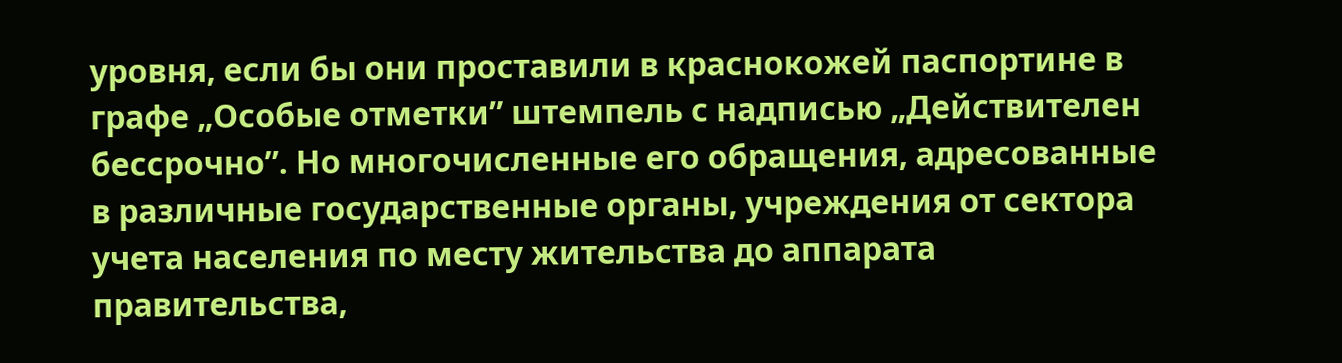уровня, если бы они проставили в краснокожей паспортине в графе „Особые отметки” штемпель с надписью „Действителен бессрочно”. Но многочисленные его обращения, адресованные в различные государственные органы, учреждения от сектора учета населения по месту жительства до аппарата правительства,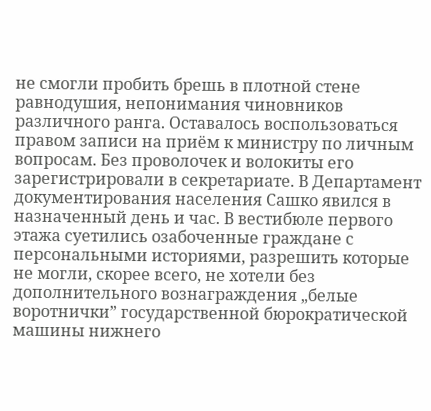не смогли пробить брешь в плотной стене равнодушия, непонимания чиновников различного ранга. Оставалось воспользоваться правом записи на приём к министру по личным вопросам. Без проволочек и волокиты его зарегистрировали в секретариате. В Департамент документирования населения Сашко явился в назначенный день и час. В вестибюле первого этажа суетились озабоченные граждане с персональными историями, разрешить которые не могли, скорее всего, не хотели без дополнительного вознаграждения „белые воротнички” государственной бюрократической машины нижнего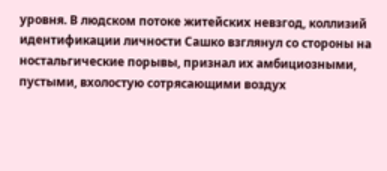уровня. В людском потоке житейских невзгод, коллизий идентификации личности Сашко взглянул со стороны на ностальгические порывы, признал их амбициозными, пустыми, вхолостую сотрясающими воздух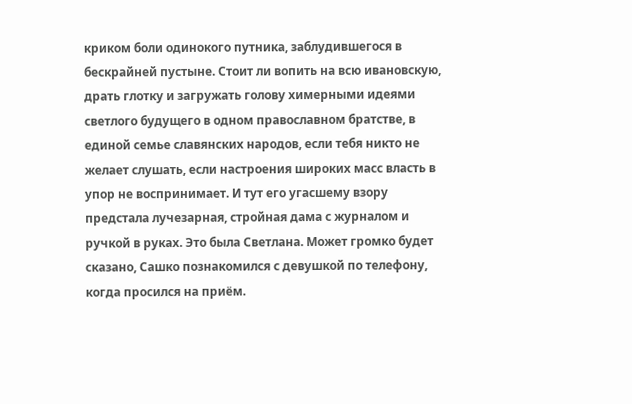криком боли одинокого путника, заблудившегося в бескрайней пустыне. Стоит ли вопить на всю ивановскую, драть глотку и загружать голову химерными идеями светлого будущего в одном православном братстве, в единой семье славянских народов, если тебя никто не желает слушать, если настроения широких масс власть в упор не воспринимает. И тут его угасшему взору предстала лучезарная, стройная дама с журналом и ручкой в руках. Это была Светлана. Может громко будет сказано, Сашко познакомился с девушкой по телефону, когда просился на приём.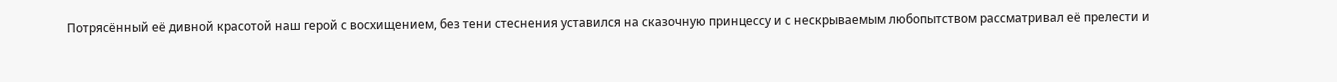Потрясённый её дивной красотой наш герой с восхищением, без тени стеснения уставился на сказочную принцессу и с нескрываемым любопытством рассматривал её прелести и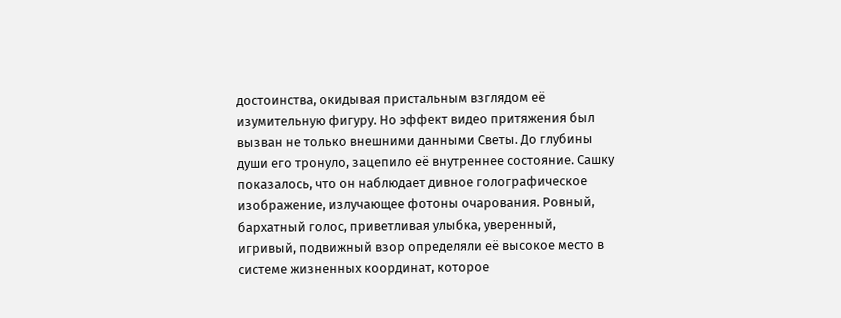достоинства, окидывая пристальным взглядом её изумительную фигуру. Но эффект видео притяжения был вызван не только внешними данными Светы. До глубины души его тронуло, зацепило её внутреннее состояние. Сашку показалось, что он наблюдает дивное голографическое изображение, излучающее фотоны очарования. Ровный, бархатный голос, приветливая улыбка, уверенный, игривый, подвижный взор определяли её высокое место в системе жизненных координат, которое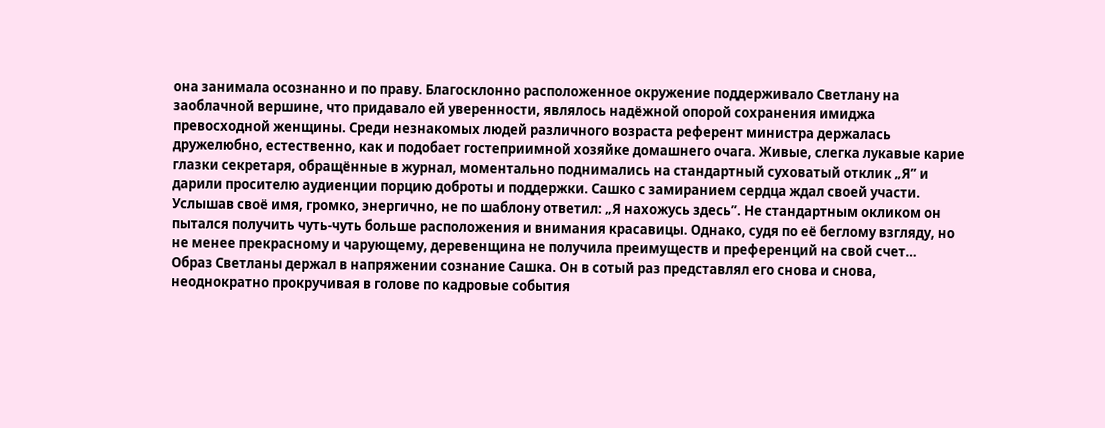она занимала осознанно и по праву. Благосклонно расположенное окружение поддерживало Светлану на заоблачной вершине, что придавало ей уверенности, являлось надёжной опорой сохранения имиджа превосходной женщины. Среди незнакомых людей различного возраста референт министра держалась дружелюбно, естественно, как и подобает гостеприимной хозяйке домашнего очага. Живые, слегка лукавые карие глазки секретаря, обращённые в журнал, моментально поднимались на стандартный суховатый отклик „Я” и дарили просителю аудиенции порцию доброты и поддержки. Сашко с замиранием сердца ждал своей участи. Услышав своё имя, громко, энергично, не по шаблону ответил: „Я нахожусь здесь”. Не стандартным окликом он пытался получить чуть-чуть больше расположения и внимания красавицы. Однако, судя по её беглому взгляду, но не менее прекрасному и чарующему, деревенщина не получила преимуществ и преференций на свой счет…
Образ Светланы держал в напряжении сознание Сашка. Он в сотый раз представлял его снова и снова, неоднократно прокручивая в голове по кадровые события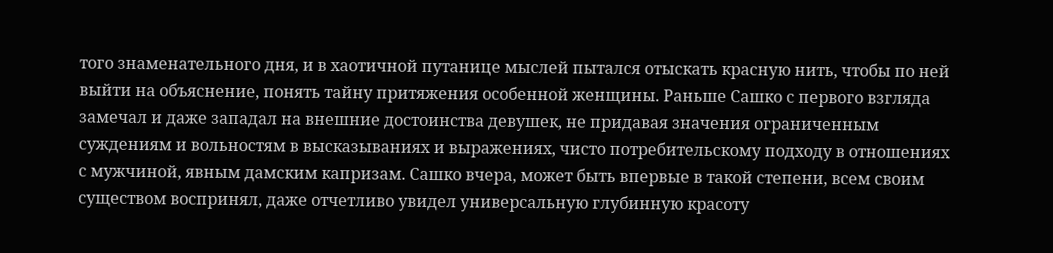того знаменательного дня, и в хаотичной путанице мыслей пытался отыскать красную нить, чтобы по ней выйти на объяснение, понять тайну притяжения особенной женщины. Раньше Сашко с первого взгляда замечал и даже западал на внешние достоинства девушек, не придавая значения ограниченным суждениям и вольностям в высказываниях и выражениях, чисто потребительскому подходу в отношениях с мужчиной, явным дамским капризам. Сашко вчера, может быть впервые в такой степени, всем своим существом воспринял, даже отчетливо увидел универсальную глубинную красоту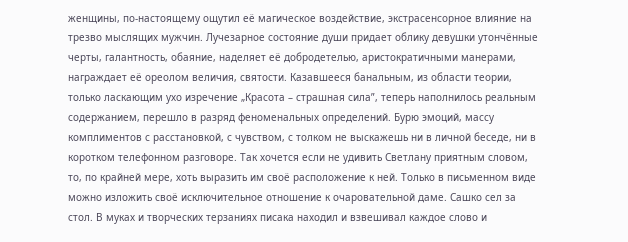женщины, по-настоящему ощутил её магическое воздействие, экстрасенсорное влияние на трезво мыслящих мужчин. Лучезарное состояние души придает облику девушки утончённые черты, галантность, обаяние, наделяет её добродетелью, аристократичными манерами, награждает её ореолом величия, святости. Казавшееся банальным, из области теории, только ласкающим ухо изречение „Красота – страшная сила”, теперь наполнилось реальным содержанием, перешло в разряд феноменальных определений. Бурю эмоций, массу комплиментов с расстановкой, с чувством, с толком не выскажешь ни в личной беседе, ни в коротком телефонном разговоре. Так хочется если не удивить Светлану приятным словом, то, по крайней мере, хоть выразить им своё расположение к ней. Только в письменном виде можно изложить своё исключительное отношение к очаровательной даме. Сашко сел за стол. В муках и творческих терзаниях писака находил и взвешивал каждое слово и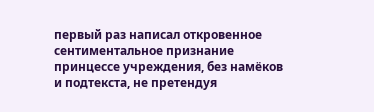первый раз написал откровенное сентиментальное признание принцессе учреждения, без намёков и подтекста, не претендуя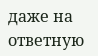даже на ответную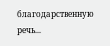благодарственную речь...